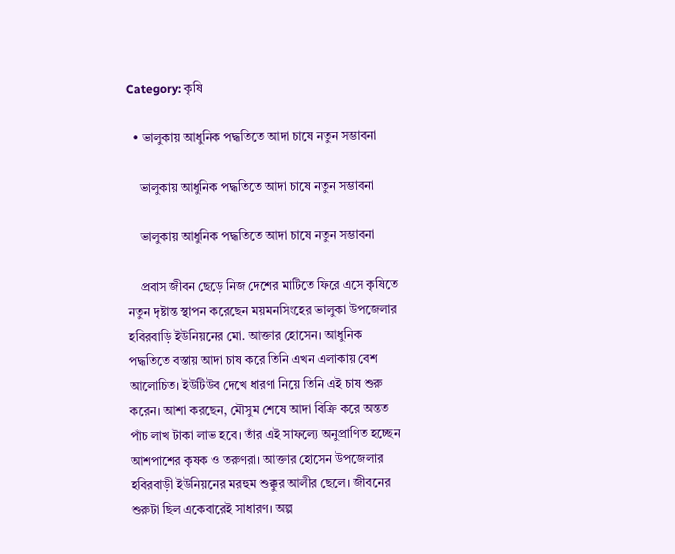Category: কৃষি

  • ভালুকায় আধুনিক পদ্ধতিতে আদা চাষে নতুন সম্ভাবনা

    ভালুকায় আধুনিক পদ্ধতিতে আদা চাষে নতুন সম্ভাবনা

    ভালুকায় আধুনিক পদ্ধতিতে আদা চাষে নতুন সম্ভাবনা

    প্রবাস জীবন ছেড়ে নিজ দেশের মাটিতে ফিরে এসে কৃষিতে নতুন দৃষ্টান্ত স্থাপন করেছেন ময়মনসিংহের ভালুকা উপজেলার হবিরবাড়ি ইউনিয়নের মো. আক্তার হোসেন। আধুনিক পদ্ধতিতে বস্তায় আদা চাষ করে তিনি এখন এলাকায় বেশ আলোচিত। ইউটিউব দেখে ধারণা নিয়ে তিনি এই চাষ শুরু করেন। আশা করছেন, মৌসুম শেষে আদা বিক্রি করে অন্তত পাঁচ লাখ টাকা লাভ হবে। তাঁর এই সাফল্যে অনুপ্রাণিত হচ্ছেন আশপাশের কৃষক ও তরুণরা। আক্তার হোসেন উপজেলার হবিরবাড়ী ইউনিয়নের মরহুম শুক্কুর আলীর ছেলে। জীবনের শুরুটা ছিল একেবারেই সাধারণ। অল্প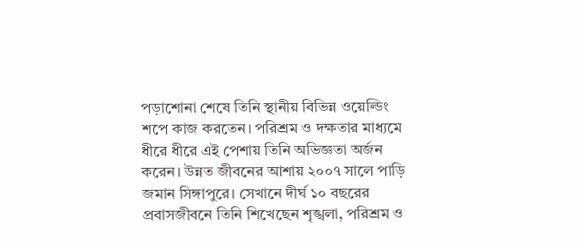পড়াশোনা শেষে তিনি স্থানীয় বিভিন্ন ওয়েল্ডিং শপে কাজ করতেন। পরিশ্রম ও দক্ষতার মাধ্যমে ধীরে ধীরে এই পেশায় তিনি অভিজ্ঞতা অর্জন করেন। উন্নত জীবনের আশায় ২০০৭ সালে পাড়ি জমান সিঙ্গাপুরে। সেখানে দীর্ঘ ১০ বছরের প্রবাসজীবনে তিনি শিখেছেন শৃঙ্খলা, পরিশ্রম ও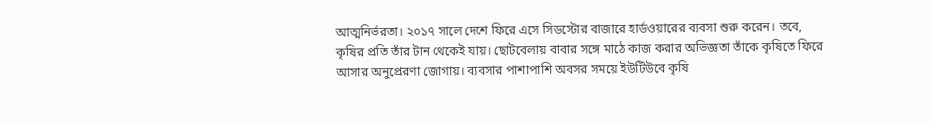আত্মনির্ভরতা। ২০১৭ সালে দেশে ফিরে এসে সিডস্টোর বাজারে হার্ডওয়ারের ব্যবসা শুরু করেন। তবে, কৃষির প্রতি তাঁর টান থেকেই যায়। ছোটবেলায় বাবার সঙ্গে মাঠে কাজ করার অভিজ্ঞতা তাঁকে কৃষিতে ফিরে আসার অনুপ্রেরণা জোগায়। ব্যবসার পাশাপাশি অবসর সময়ে ইউটিউবে কৃষি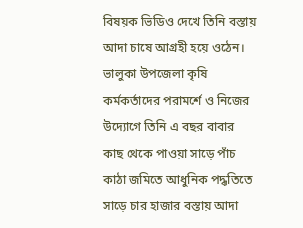বিষয়ক ভিডিও দেখে তিনি বস্তায় আদা চাষে আগ্রহী হয়ে ওঠেন। ভালুকা উপজেলা কৃষি কর্মকর্তাদের পরামর্শে ও নিজের উদ্যোগে তিনি এ বছর বাবার কাছ থেকে পাওয়া সাড়ে পাঁচ কাঠা জমিতে আধুনিক পদ্ধতিতে সাড়ে চার হাজার বস্তায় আদা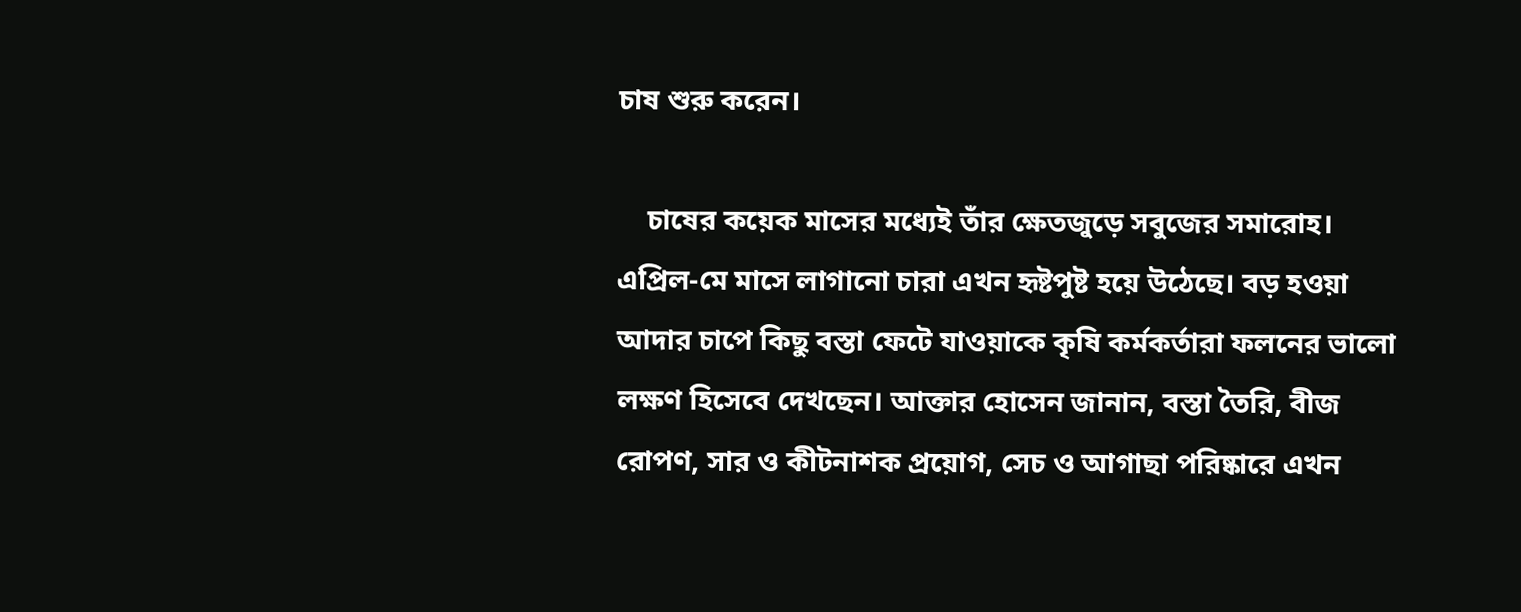চাষ শুরু করেন।

    চাষের কয়েক মাসের মধ্যেই তাঁর ক্ষেতজুড়ে সবুজের সমারোহ। এপ্রিল-মে মাসে লাগানো চারা এখন হৃষ্টপুষ্ট হয়ে উঠেছে। বড় হওয়া আদার চাপে কিছু বস্তা ফেটে যাওয়াকে কৃষি কর্মকর্তারা ফলনের ভালো লক্ষণ হিসেবে দেখছেন। আক্তার হোসেন জানান, বস্তা তৈরি, বীজ রোপণ, সার ও কীটনাশক প্রয়োগ, সেচ ও আগাছা পরিষ্কারে এখন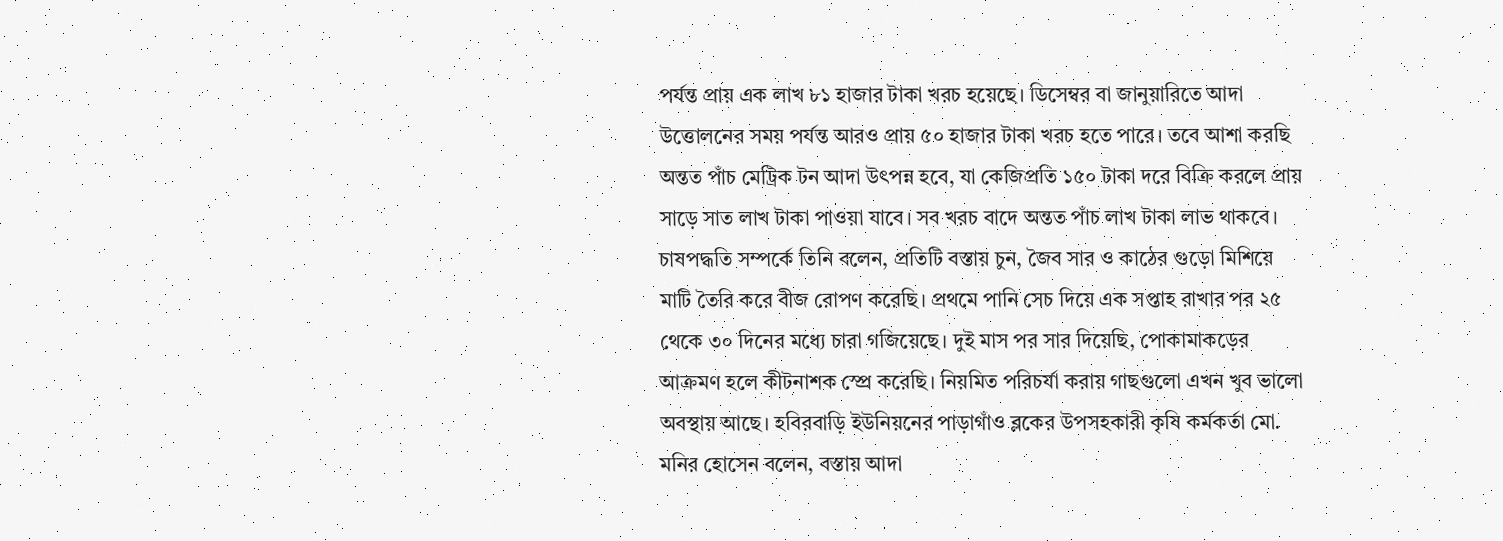পর্যন্ত প্রায় এক লাখ ৮১ হাজার টাকা খরচ হয়েছে। ডিসেম্বর বা জানুয়ারিতে আদা উত্তোলনের সময় পর্যন্ত আরও প্রায় ৫০ হাজার টাকা খরচ হতে পারে। তবে আশা করছি অন্তত পাঁচ মেট্রিক টন আদা উৎপন্ন হবে, যা কেজিপ্রতি ১৫০ টাকা দরে বিক্রি করলে প্রায় সাড়ে সাত লাখ টাকা পাওয়া যাবে। সব খরচ বাদে অন্তত পাঁচ লাখ টাকা লাভ থাকবে। চাষপদ্ধতি সম্পর্কে তিনি বলেন, প্রতিটি বস্তায় চুন, জৈব সার ও কাঠের গুড়ো মিশিয়ে মাটি তৈরি করে বীজ রোপণ করেছি। প্রথমে পানি সেচ দিয়ে এক সপ্তাহ রাখার পর ২৫ থেকে ৩০ দিনের মধ্যে চারা গজিয়েছে। দুই মাস পর সার দিয়েছি, পোকামাকড়ের আক্রমণ হলে কীটনাশক স্প্রে করেছি। নিয়মিত পরিচর্যা করায় গাছগুলো এখন খুব ভালো অবস্থায় আছে। হবিরবাড়ি ইউনিয়নের পাড়াগাঁও ব্লকের উপসহকারী কৃষি কর্মকর্তা মো. মনির হোসেন বলেন, বস্তায় আদা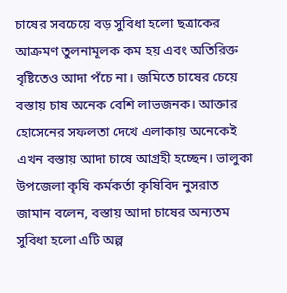চাষের সবচেয়ে বড় সুবিধা হলো ছত্রাকের আক্রমণ তুলনামূলক কম হয় এবং অতিরিক্ত বৃষ্টিতেও আদা পঁচে না। জমিতে চাষের চেয়ে বস্তায় চাষ অনেক বেশি লাভজনক। আক্তার হোসেনের সফলতা দেখে এলাকায় অনেকেই এখন বস্তায় আদা চাষে আগ্রহী হচ্ছেন। ভালুকা উপজেলা কৃষি কর্মকর্তা কৃষিবিদ নুসরাত জামান বলেন, বস্তায় আদা চাষের অন্যতম সুবিধা হলো এটি অল্প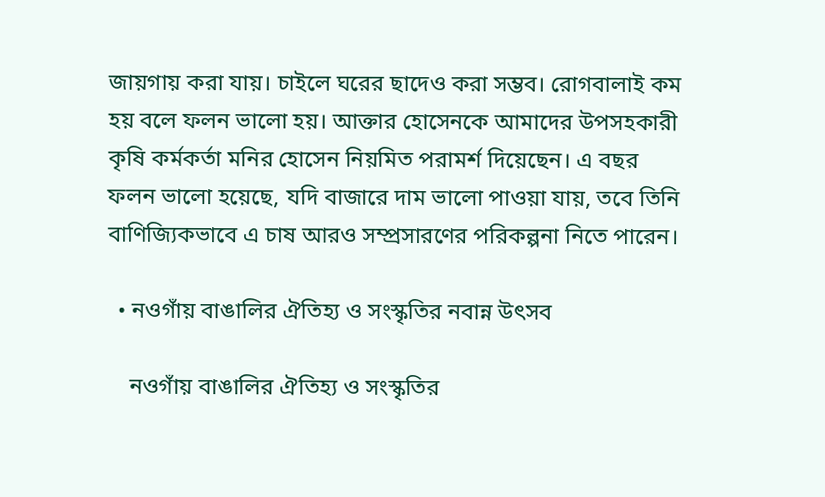জায়গায় করা যায়। চাইলে ঘরের ছাদেও করা সম্ভব। রোগবালাই কম হয় বলে ফলন ভালো হয়। আক্তার হোসেনকে আমাদের উপসহকারী কৃষি কর্মকর্তা মনির হোসেন নিয়মিত পরামর্শ দিয়েছেন। এ বছর ফলন ভালো হয়েছে, যদি বাজারে দাম ভালো পাওয়া যায়, তবে তিনি বাণিজ্যিকভাবে এ চাষ আরও সম্প্রসারণের পরিকল্পনা নিতে পারেন।

  • নওগাঁয় বাঙালির ঐতিহ্য ও সংস্কৃতির নবান্ন উৎসব

    নওগাঁয় বাঙালির ঐতিহ্য ও সংস্কৃতির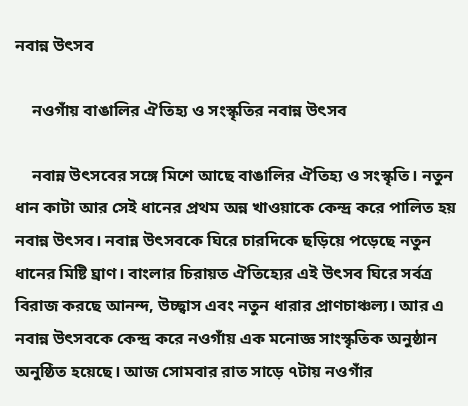নবান্ন উৎসব

    নওগাঁয় বাঙালির ঐতিহ্য ও সংস্কৃতির নবান্ন উৎসব

    নবান্ন উৎসবের সঙ্গে মিশে আছে বাঙালির ঐতিহ্য ও সংস্কৃতি। নতুন ধান কাটা আর সেই ধানের প্রথম অন্ন খাওয়াকে কেন্দ্র করে পালিত হয় নবান্ন উৎসব। নবান্ন উৎসবকে ঘিরে চারদিকে ছড়িয়ে পড়েছে নতুন ধানের মিষ্টি ঘ্রাণ। বাংলার চিরায়ত ঐতিহ্যের এই উৎসব ঘিরে সর্বত্র বিরাজ করছে আনন্দ, উচ্ছ্বাস এবং নতুন ধারার প্রাণচাঞ্চল্য। আর এ নবান্ন উৎসবকে কেন্দ্র করে নওগাঁয় এক মনোজ্ঞ সাংস্কৃতিক অনুষ্ঠান অনুষ্ঠিত হয়েছে। আজ সোমবার রাত সাড়ে ৭টায় নওগাঁর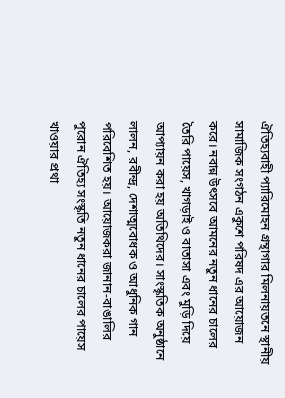ঐতিহ্যবাহী প্যারিমোহন গ্রন্থাগার মিলনায়তনে স্থানীয় সামাজিক সংগঠন একুশে পরিষদ এর আয়োজন করে। নবান্ন উৎসবে আমনের নতুন ধানের চালের তৈরি পায়েস, খাগড়াই ও বাতাসা এবং মুড়ি দিয়ে আপ্যায়ন করা হয় অতিথিদের। সাংস্কৃতিক অনুষ্ঠানে লালন, রবীন্দ্র, দেশাত্মবোধক ও আধুনিক গান পরিবেশিত হয়। আয়োজকরা জানান-বাঙালির পুরোন ঐতিহ্য সংস্কৃতি নতুন ধানের চালের পায়েস খাওয়ার প্রথা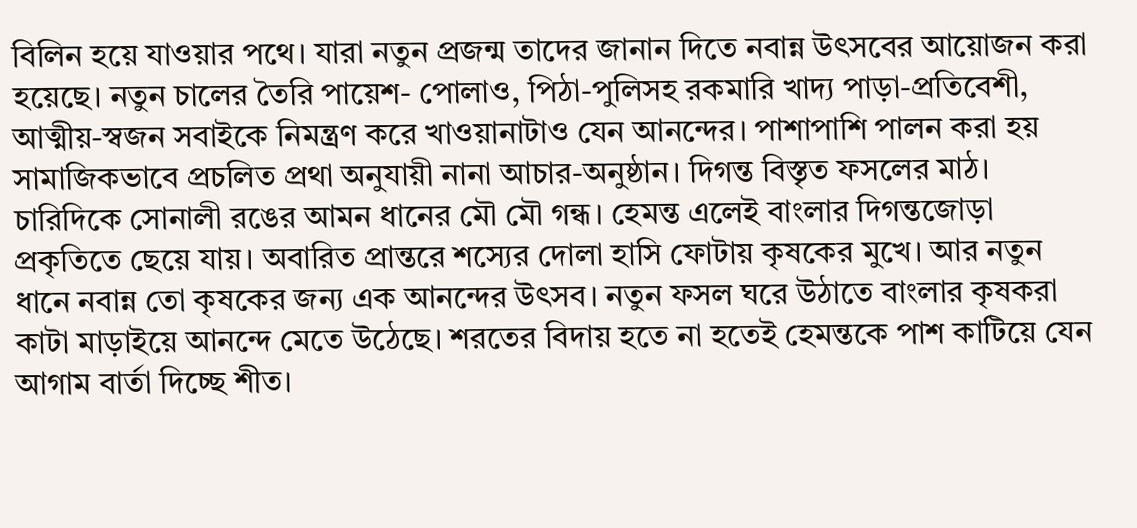বিলিন হয়ে যাওয়ার পথে। যারা নতুন প্রজন্ম তাদের জানান দিতে নবান্ন উৎসবের আয়োজন করা হয়েছে। নতুন চালের তৈরি পায়েশ- পোলাও, পিঠা-পুলিসহ রকমারি খাদ্য পাড়া-প্রতিবেশী, আত্মীয়-স্বজন সবাইকে নিমন্ত্রণ করে খাওয়ানাটাও যেন আনন্দের। পাশাপাশি পালন করা হয় সামাজিকভাবে প্রচলিত প্রথা অনুযায়ী নানা আচার-অনুষ্ঠান। দিগন্ত বিস্তৃত ফসলের মাঠ। চারিদিকে সোনালী রঙের আমন ধানের মৌ মৌ গন্ধ। হেমন্ত এলেই বাংলার দিগন্তজোড়া প্রকৃতিতে ছেয়ে যায়। অবারিত প্রান্তরে শস্যের দোলা হাসি ফোটায় কৃষকের মুখে। আর নতুন ধানে নবান্ন তো কৃষকের জন্য এক আনন্দের উৎসব। নতুন ফসল ঘরে উঠাতে বাংলার কৃষকরা কাটা মাড়াইয়ে আনন্দে মেতে উঠেছে। শরতের বিদায় হতে না হতেই হেমন্তকে পাশ কাটিয়ে যেন আগাম বার্তা দিচ্ছে শীত।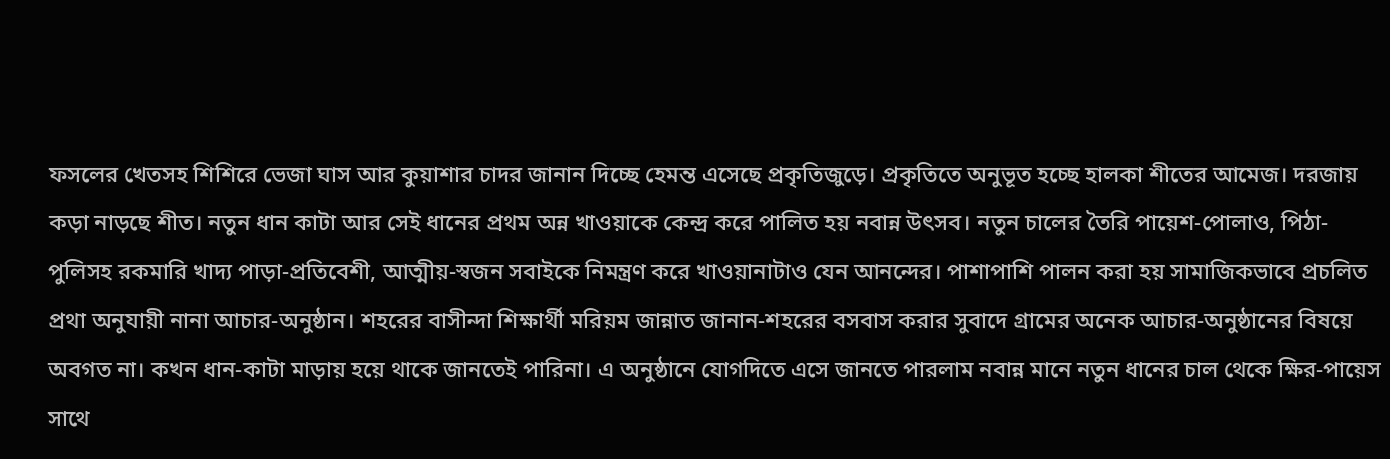ফসলের খেতসহ শিশিরে ভেজা ঘাস আর কুয়াশার চাদর জানান দিচ্ছে হেমন্ত এসেছে প্রকৃতিজুড়ে। প্রকৃতিতে অনুভূত হচ্ছে হালকা শীতের আমেজ। দরজায় কড়া নাড়ছে শীত। নতুন ধান কাটা আর সেই ধানের প্রথম অন্ন খাওয়াকে কেন্দ্র করে পালিত হয় নবান্ন উৎসব। নতুন চালের তৈরি পায়েশ-পোলাও, পিঠা-পুলিসহ রকমারি খাদ্য পাড়া-প্রতিবেশী, আত্মীয়-স্বজন সবাইকে নিমন্ত্রণ করে খাওয়ানাটাও যেন আনন্দের। পাশাপাশি পালন করা হয় সামাজিকভাবে প্রচলিত প্রথা অনুযায়ী নানা আচার-অনুষ্ঠান। শহরের বাসীন্দা শিক্ষার্থী মরিয়ম জান্নাত জানান-শহরের বসবাস করার সুবাদে গ্রামের অনেক আচার-অনুষ্ঠানের বিষয়ে অবগত না। কখন ধান-কাটা মাড়ায় হয়ে থাকে জানতেই পারিনা। এ অনুষ্ঠানে যোগদিতে এসে জানতে পারলাম নবান্ন মানে নতুন ধানের চাল থেকে ক্ষির-পায়েস সাথে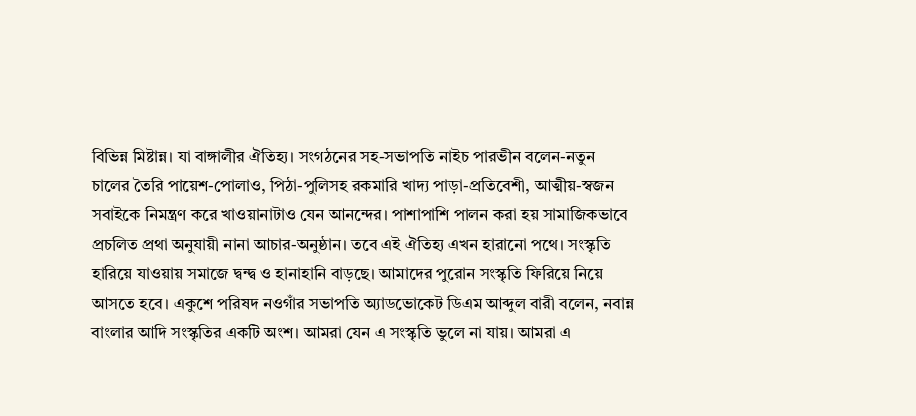বিভিন্ন মিষ্টান্ন। যা বাঙ্গালীর ঐতিহ্য। সংগঠনের সহ-সভাপতি নাইচ পারভীন বলেন-নতুন চালের তৈরি পায়েশ-পোলাও, পিঠা-পুলিসহ রকমারি খাদ্য পাড়া-প্রতিবেশী, আত্মীয়-স্বজন সবাইকে নিমন্ত্রণ করে খাওয়ানাটাও যেন আনন্দের। পাশাপাশি পালন করা হয় সামাজিকভাবে প্রচলিত প্রথা অনুযায়ী নানা আচার-অনুষ্ঠান। তবে এই ঐতিহ্য এখন হারানো পথে। সংস্কৃতি হারিয়ে যাওয়ায় সমাজে দ্বন্দ্ব ও হানাহানি বাড়ছে। আমাদের পুরোন সংস্কৃতি ফিরিয়ে নিয়ে আসতে হবে। একুশে পরিষদ নওগাঁর সভাপতি অ্যাডভোকেট ডিএম আব্দুল বারী বলেন, নবান্ন বাংলার আদি সংস্কৃতির একটি অংশ। আমরা যেন এ সংস্কৃতি ভুলে না যায়। আমরা এ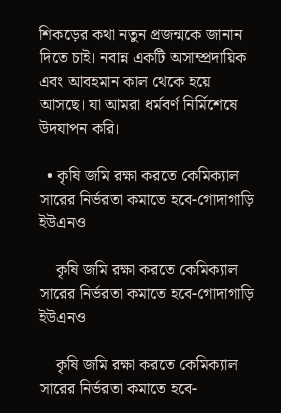শিকড়ের কথা নতুন প্রজন্মকে জানান দিতে চাই। নবান্ন একটি অসাম্প্রদায়িক এবং আবহমান কাল থেকে হয়ে আসছে। যা আমরা ধর্মবর্ণ নির্মিশেষে উদযাপন করি।

  • কৃষি জমি রক্ষা করতে কেমিক্যাল সারের নির্ভরতা কমাতে হবে-গোদাগাড়ি ইউএনও

    কৃষি জমি রক্ষা করতে কেমিক্যাল সারের নির্ভরতা কমাতে হবে-গোদাগাড়ি ইউএনও

    কৃষি জমি রক্ষা করতে কেমিক্যাল সারের নির্ভরতা কমাতে হবে-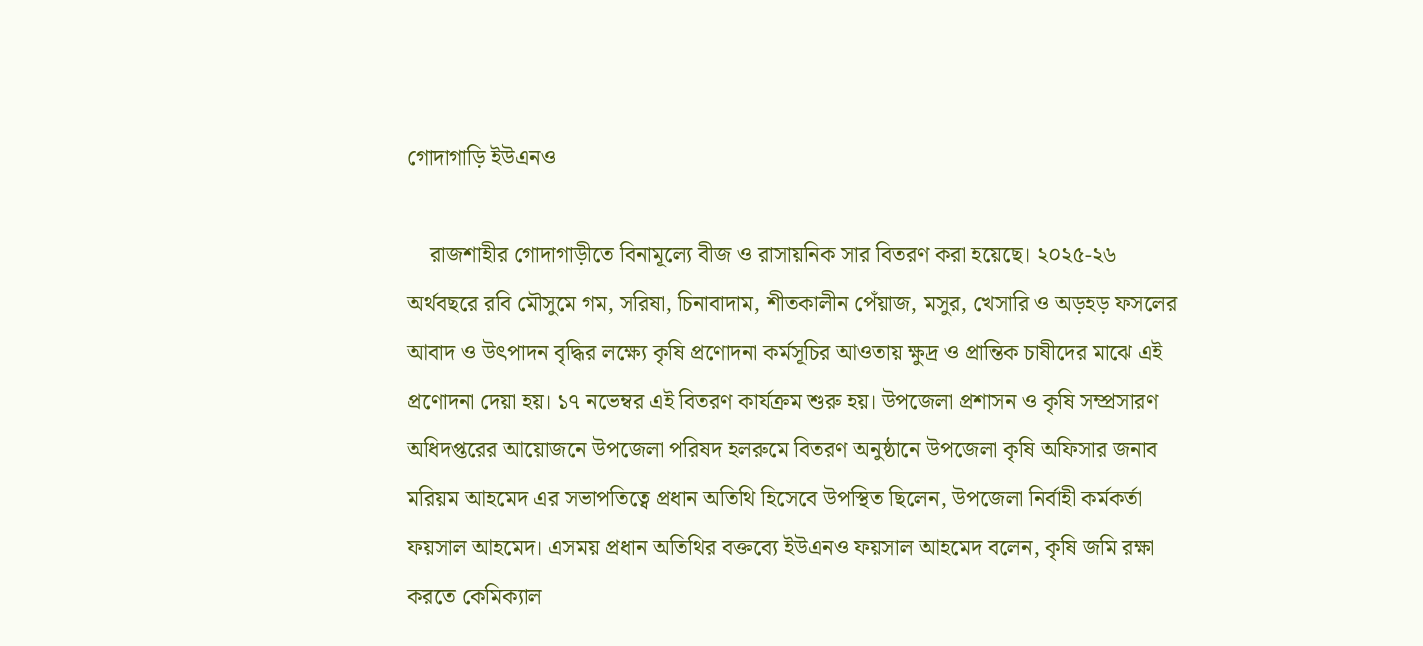গোদাগাড়ি ইউএনও

    রাজশাহীর গোদাগাড়ীতে বিনামূল্যে বীজ ও রাসায়নিক সার বিতরণ করা হয়েছে। ২০২৫-২৬ অর্থবছরে রবি মৌসুমে গম, সরিষা, চিনাবাদাম, শীতকালীন পেঁয়াজ, মসুর, খেসারি ও অড়হড় ফসলের আবাদ ও উৎপাদন বৃদ্ধির লক্ষ্যে কৃষি প্রণোদনা কর্মসূচির আওতায় ক্ষুদ্র ও প্রান্তিক চাষীদের মাঝে এই প্রণোদনা দেয়া হয়। ১৭ নভেম্বর এই বিতরণ কার্যক্রম শুরু হয়। উপজেলা প্রশাসন ও কৃষি সম্প্রসারণ অধিদপ্তরের আয়োজনে উপজেলা পরিষদ হলরুমে বিতরণ অনুষ্ঠানে উপজেলা কৃষি অফিসার জনাব মরিয়ম আহমেদ এর সভাপতিত্বে প্রধান অতিথি হিসেবে উপস্থিত ছিলেন, উপজেলা নির্বাহী কর্মকর্তা ফয়সাল আহমেদ। এসময় প্রধান অতিথির বক্তব্যে ইউএনও ফয়সাল আহমেদ বলেন, কৃষি জমি রক্ষা করতে কেমিক্যাল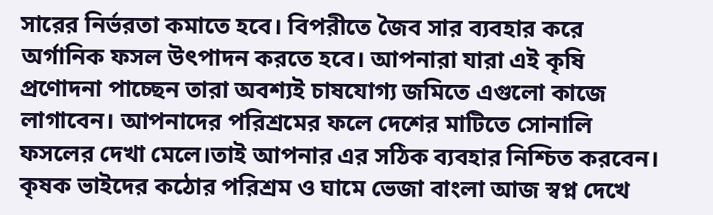সারের নির্ভরতা কমাতে হবে। বিপরীতে জৈব সার ব্যবহার করে অর্গানিক ফসল উৎপাদন করতে হবে। আপনারা যারা এই কৃষি প্রণোদনা পাচ্ছেন তারা অবশ্যই চাষযোগ্য জমিতে এগুলো কাজে লাগাবেন। আপনাদের পরিশ্রমের ফলে দেশের মাটিতে সোনালি ফসলের দেখা মেলে।তাই আপনার এর সঠিক ব্যবহার নিশ্চিত করবেন। কৃষক ভাইদের কঠোর পরিশ্রম ও ঘামে ভেজা বাংলা আজ স্বপ্ন দেখে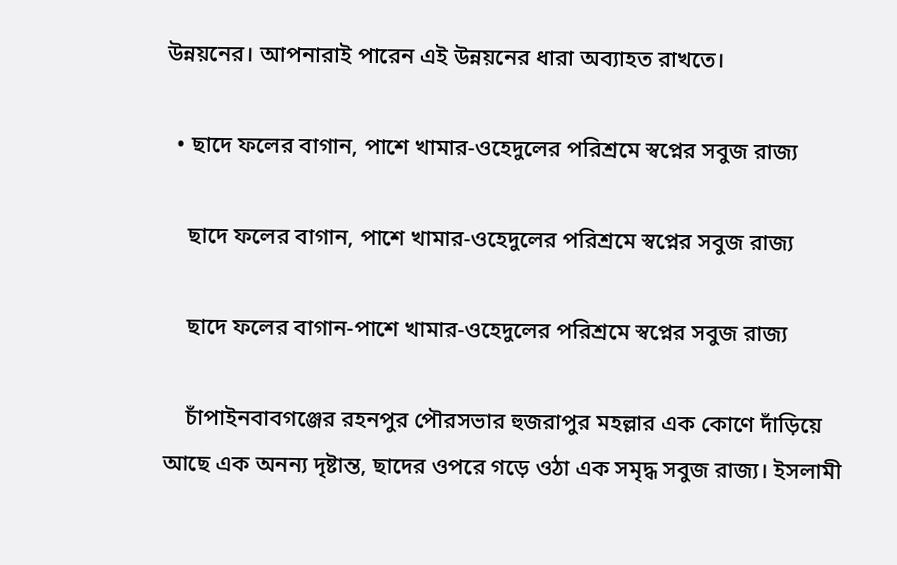উন্নয়নের। আপনারাই পারেন এই উন্নয়নের ধারা অব্যাহত রাখতে।

  • ছাদে ফলের বাগান, পাশে খামার-ওহেদুলের পরিশ্রমে স্বপ্নের সবুজ রাজ্য

    ছাদে ফলের বাগান, পাশে খামার-ওহেদুলের পরিশ্রমে স্বপ্নের সবুজ রাজ্য

    ছাদে ফলের বাগান-পাশে খামার-ওহেদুলের পরিশ্রমে স্বপ্নের সবুজ রাজ্য

    চাঁপাইনবাবগঞ্জের রহনপুর পৌরসভার হুজরাপুর মহল্লার এক কোণে দাঁড়িয়ে আছে এক অনন্য দৃষ্টান্ত, ছাদের ওপরে গড়ে ওঠা এক সমৃদ্ধ সবুজ রাজ্য। ইসলামী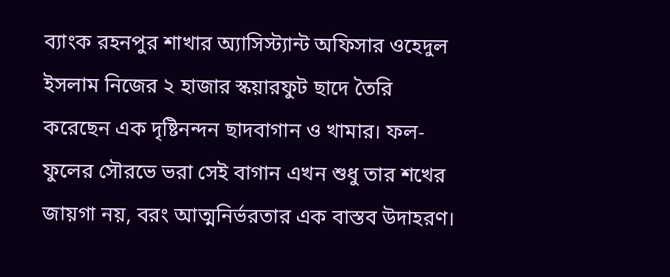ব্যাংক রহনপুর শাখার অ্যাসিস্ট্যান্ট অফিসার ওহেদুল ইসলাম নিজের ২ হাজার স্কয়ারফুট ছাদে তৈরি করেছেন এক দৃষ্টিনন্দন ছাদবাগান ও খামার। ফল-ফুলের সৌরভে ভরা সেই বাগান এখন শুধু তার শখের জায়গা নয়, বরং আত্মনির্ভরতার এক বাস্তব উদাহরণ।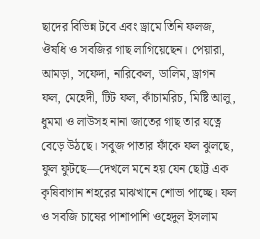ছাদের বিভিন্ন টবে এবং ড্রামে তিনি ফলজ, ঔষধি ও সবজির গাছ লাগিয়েছেন। পেয়ারা, আমড়া, সফেদা, নারিকেল, ডালিম, ড্রাগন ফল, মেহেদী, টিট ফল, কাঁচামরিচ, মিষ্টি আলু, ধুমমা ও লাউসহ নানা জাতের গাছ তার যত্নে বেড়ে উঠছে। সবুজ পাতার ফাঁকে ফল ঝুলছে, ফুল ফুটছে—দেখলে মনে হয় যেন ছোট্ট এক কৃষিবাগান শহরের মাঝখানে শোভা পাচ্ছে। ফল ও সবজি চাষের পাশাপাশি ওহেদুল ইসলাম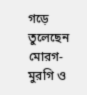গড়ে তুলেছেন মোরগ-মুরগি ও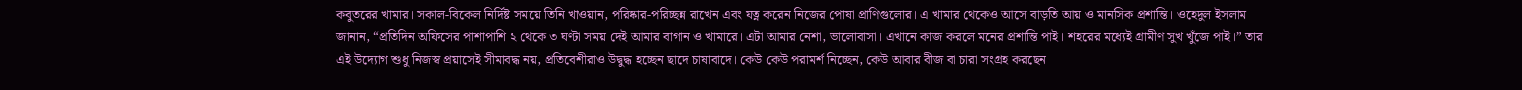কবুতরের খামার। সকাল-বিকেল নির্দিষ্ট সময়ে তিনি খাওয়ান, পরিষ্কার-পরিচ্ছন্ন রাখেন এবং যত্ন করেন নিজের পোষা প্রাণিগুলোর। এ খামার থেকেও আসে বাড়তি আয় ও মানসিক প্রশান্তি। ওহেদুল ইসলাম জানান, “প্রতিদিন অফিসের পাশাপাশি ২ থেকে ৩ ঘণ্টা সময় দেই আমার বাগান ও খামারে। এটা আমার নেশা, ভালোবাসা। এখানে কাজ করলে মনের প্রশান্তি পাই। শহরের মধ্যেই গ্রামীণ সুখ খুঁজে পাই।” তার এই উদ্যোগ শুধু নিজস্ব প্রয়াসেই সীমাবদ্ধ নয়, প্রতিবেশীরাও উদ্বুদ্ধ হচ্ছেন ছাদে চাষাবাদে। কেউ কেউ পরামর্শ নিচ্ছেন, কেউ আবার বীজ বা চারা সংগ্রহ করছেন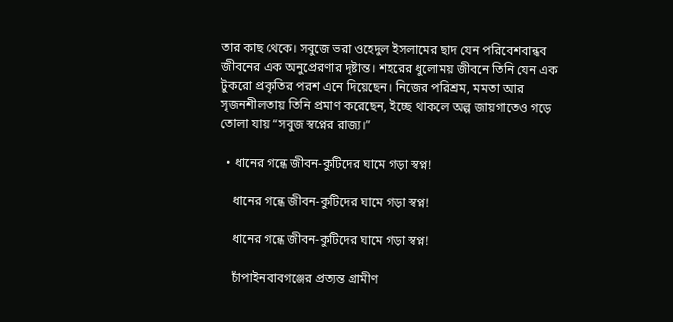তার কাছ থেকে। সবুজে ভরা ওহেদুল ইসলামের ছাদ যেন পরিবেশবান্ধব জীবনের এক অনুপ্রেরণার দৃষ্টান্ত। শহরের ধুলোময় জীবনে তিনি যেন এক টুকরো প্রকৃতির পরশ এনে দিয়েছেন। নিজের পরিশ্রম, মমতা আর সৃজনশীলতায় তিনি প্রমাণ করেছেন, ইচ্ছে থাকলে অল্প জায়গাতেও গড়ে তোলা যায় “সবুজ স্বপ্নের রাজ্য।”

  • ধানের গন্ধে জীবন-কুটিদের ঘামে গড়া স্বপ্ন!

    ধানের গন্ধে জীবন-কুটিদের ঘামে গড়া স্বপ্ন!

    ধানের গন্ধে জীবন-কুটিদের ঘামে গড়া স্বপ্ন!

    চাঁপাইনবাবগঞ্জের প্রত্যন্ত গ্রামীণ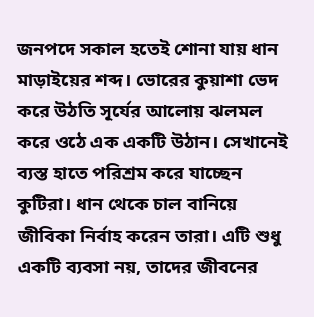জনপদে সকাল হতেই শোনা যায় ধান মাড়াইয়ের শব্দ। ভোরের কুয়াশা ভেদ করে উঠতি সূর্যের আলোয় ঝলমল করে ওঠে এক একটি উঠান। সেখানেই ব্যস্ত হাতে পরিশ্রম করে যাচ্ছেন কুটিরা। ধান থেকে চাল বানিয়ে জীবিকা নির্বাহ করেন তারা। এটি শুধু একটি ব্যবসা নয়, তাদের জীবনের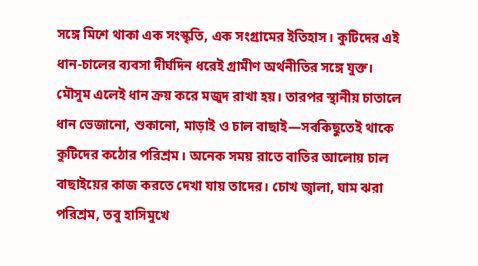সঙ্গে মিশে থাকা এক সংস্কৃতি, এক সংগ্রামের ইতিহাস। কুটিদের এই ধান-চালের ব্যবসা দীর্ঘদিন ধরেই গ্রামীণ অর্থনীতির সঙ্গে যুক্ত। মৌসুম এলেই ধান ক্রয় করে মজুদ রাখা হয়। তারপর স্থানীয় চাতালে ধান ভেজানো, শুকানো, মাড়াই ও চাল বাছাই—সবকিছুতেই থাকে কুটিদের কঠোর পরিশ্রম। অনেক সময় রাতে বাতির আলোয় চাল বাছাইয়ের কাজ করতে দেখা যায় তাদের। চোখ জ্বালা, ঘাম ঝরা পরিশ্রম, তবু হাসিমুখে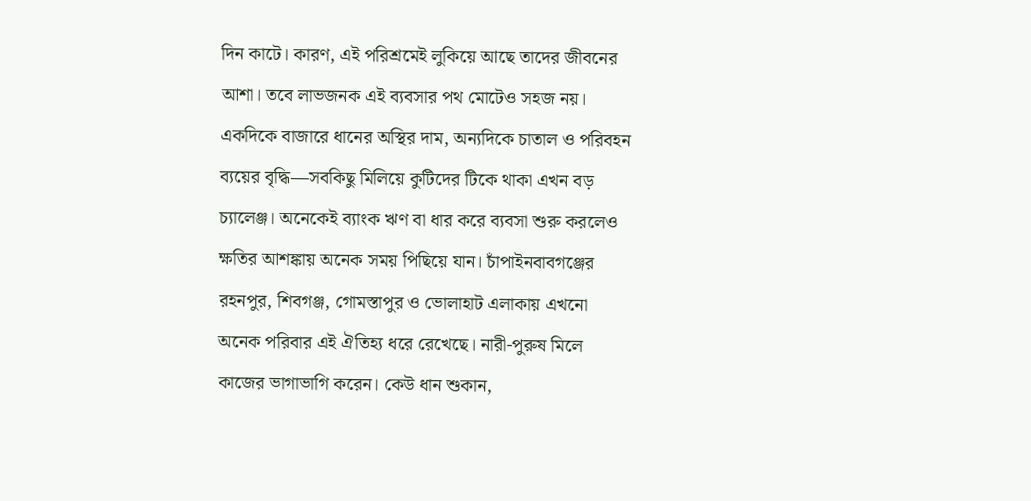দিন কাটে। কারণ, এই পরিশ্রমেই লুকিয়ে আছে তাদের জীবনের আশা। তবে লাভজনক এই ব্যবসার পথ মোটেও সহজ নয়। একদিকে বাজারে ধানের অস্থির দাম, অন্যদিকে চাতাল ও পরিবহন ব্যয়ের বৃদ্ধি—সবকিছু মিলিয়ে কুটিদের টিকে থাকা এখন বড় চ্যালেঞ্জ। অনেকেই ব্যাংক ঋণ বা ধার করে ব্যবসা শুরু করলেও ক্ষতির আশঙ্কায় অনেক সময় পিছিয়ে যান। চাঁপাইনবাবগঞ্জের রহনপুর, শিবগঞ্জ, গোমস্তাপুর ও ভোলাহাট এলাকায় এখনো অনেক পরিবার এই ঐতিহ্য ধরে রেখেছে। নারী-পুরুষ মিলে কাজের ভাগাভাগি করেন। কেউ ধান শুকান,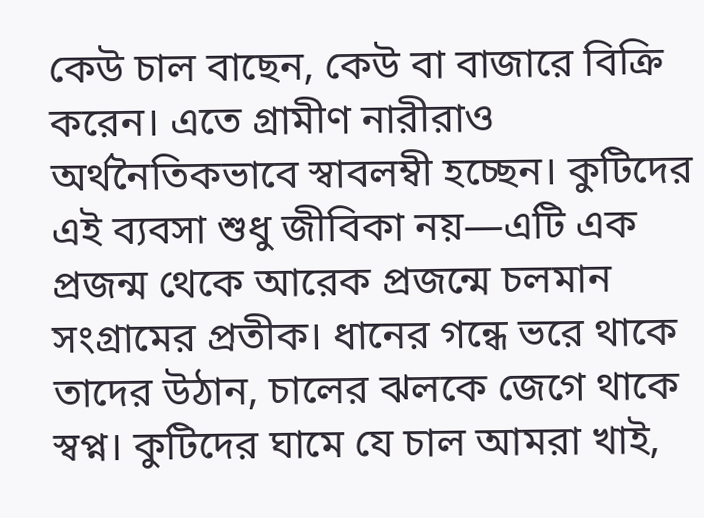কেউ চাল বাছেন, কেউ বা বাজারে বিক্রি করেন। এতে গ্রামীণ নারীরাও অর্থনৈতিকভাবে স্বাবলম্বী হচ্ছেন। কুটিদের এই ব্যবসা শুধু জীবিকা নয়—এটি এক প্রজন্ম থেকে আরেক প্রজন্মে চলমান সংগ্রামের প্রতীক। ধানের গন্ধে ভরে থাকে তাদের উঠান, চালের ঝলকে জেগে থাকে স্বপ্ন। কুটিদের ঘামে যে চাল আমরা খাই,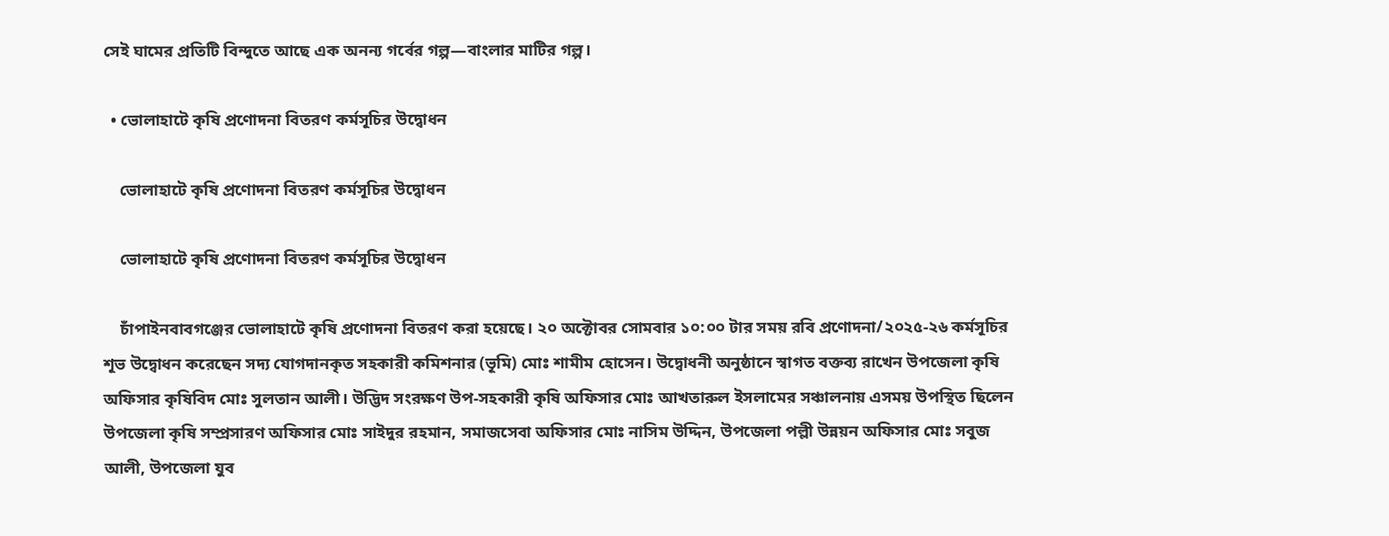সেই ঘামের প্রতিটি বিন্দুতে আছে এক অনন্য গর্বের গল্প—বাংলার মাটির গল্প।

  • ভোলাহাটে কৃষি প্রণোদনা বিতরণ কর্মসূচির উদ্বোধন

    ভোলাহাটে কৃষি প্রণোদনা বিতরণ কর্মসূচির উদ্বোধন

    ভোলাহাটে কৃষি প্রণোদনা বিতরণ কর্মসূচির উদ্বোধন

    চাঁপাইনবাবগঞ্জের ভোলাহাটে কৃষি প্রণোদনা বিতরণ করা হয়েছে। ২০ অক্টোবর সোমবার ১০:০০ টার সময় রবি প্রণোদনা/২০২৫-২৬ কর্মসূচির শূভ উদ্বোধন করেছেন সদ্য যোগদানকৃত সহকারী কমিশনার (ভূমি) মোঃ শামীম হোসেন। উদ্বোধনী অনুষ্ঠানে স্বাগত বক্তব্য রাখেন উপজেলা কৃষি অফিসার কৃষিবিদ মোঃ সুলতান আলী। উদ্ভিদ সংরক্ষণ উপ-সহকারী কৃষি অফিসার মোঃ আখতারুল ইসলামের সঞ্চালনায় এসময় উপস্থিত ছিলেন উপজেলা কৃষি সম্প্রসারণ অফিসার মোঃ সাইদুর রহমান, সমাজসেবা অফিসার মোঃ নাসিম উদ্দিন, উপজেলা পল্লী উন্নয়ন অফিসার মোঃ সবুজ আলী, উপজেলা যুব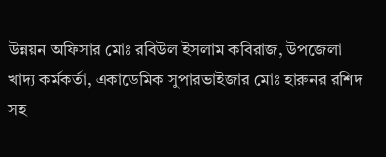উন্নয়ন অফিসার মোঃ রবিউল ইসলাম কবিরাজ, উপজেলা খাদ্য কর্মকর্তা, একাডেমিক সুপারভাইজার মোঃ হারুনর রশিদ সহ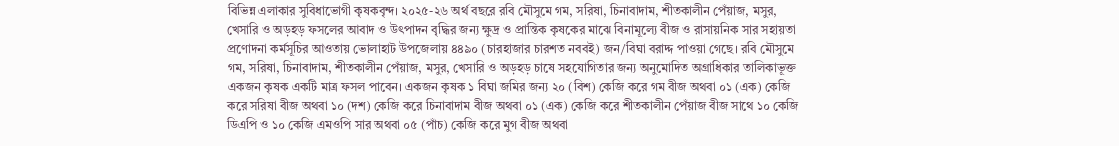বিভিন্ন এলাকার সুবিধাভোগী কৃষকবৃন্দ। ২০২৫-২৬ অর্থ বছরে রবি মৌসুমে গম, সরিষা, চিনাবাদাম, শীতকালীন পেঁয়াজ, মসুর, খেসারি ও অড়হড় ফসলের আবাদ ও উৎপাদন বৃদ্ধির জন্য ক্ষুদ্র ও প্রান্তিক কৃষকের মাঝে বিনামূল্যে বীজ ও রাসায়নিক সার সহায়তা প্রণোদনা কর্মসূচির আওতায় ভোলাহাট উপজেলায় ৪৪৯০ (চারহাজার চারশত নববই) জন/বিঘা বরাদ্দ পাওয়া গেছে। রবি মৌসুমে গম, সরিষা, চিনাবাদাম, শীতকালীন পেঁয়াজ, মসুর, খেসারি ও অড়হড় চাষে সহযোগিতার জন্য অনুমোদিত অগ্রাধিকার তালিকাভূক্ত একজন কৃষক একটি মাত্র ফসল পাবেন। একজন কৃষক ১ বিঘা জমির জন্য ২০ (বিশ) কেজি করে গম বীজ অথবা ০১ (এক) কেজি করে সরিষা বীজ অথবা ১০ (দশ) কেজি করে চিনাবাদাম বীজ অথবা ০১ (এক) কেজি করে শীতকালীন পেঁয়াজ বীজ সাথে ১০ কেজি ডিএপি ও ১০ কেজি এমওপি সার অথবা ০৫ (পাঁচ) কেজি করে মুগ বীজ অথবা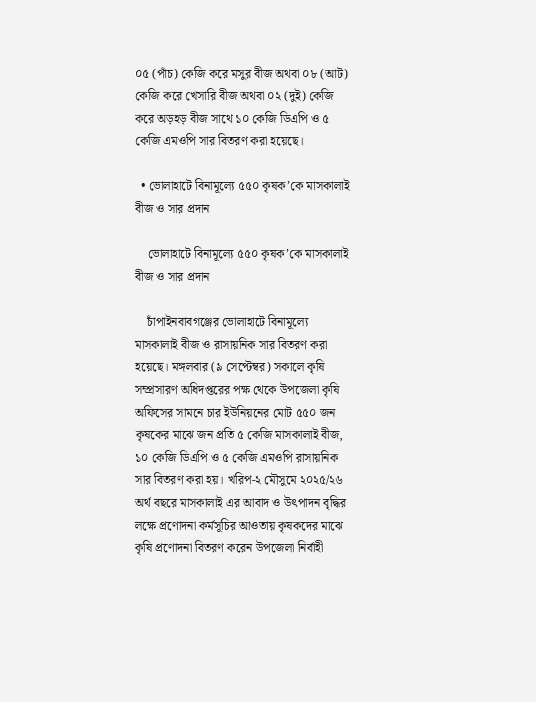০৫ (পাঁচ) কেজি করে মসুর বীজ অথবা ০৮ (আট) কেজি করে খেসারি বীজ অথবা ০২ (দুই) কেজি করে অড়হড় বীজ সাথে ১০ কেজি ডিএপি ও ৫ কেজি এমওপি সার বিতরণ করা হয়েছে।

  • ভোলাহাটে বিনামূল্যে ৫৫০ কৃষক’কে মাসকালাই বীজ ও সার প্রদান

    ভোলাহাটে বিনামূল্যে ৫৫০ কৃষক’কে মাসকালাই বীজ ও সার প্রদান

    চাঁপাইনবাবগঞ্জের ভোলাহাটে বিনামূল্যে মাসকালাই বীজ ও রাসায়নিক সার বিতরণ করা হয়েছে। মঙ্গলবার (৯ সেপ্টেম্বর) সকালে কৃষি সম্প্রসারণ অধিদপ্তরের পক্ষ থেকে উপজেলা কৃষি অফিসের সামনে চার ইউনিয়নের মোট ৫৫০ জন কৃষকের মাঝে জন প্রতি ৫ কেজি মাসকালাই বীজ, ১০ কেজি ডিএপি ও ৫ কেজি এমওপি রাসায়নিক সার বিতরণ করা হয়। খরিপ-২ মৌসুমে ২০২৫/২৬ অর্থ বছরে মাসকালাই এর আবাদ ও উৎপাদন বৃদ্ধির লক্ষে প্রণোদনা কর্মসূচির আওতায় কৃষকদের মাঝে কৃষি প্রণোদনা বিতরণ করেন উপজেলা নির্বাহী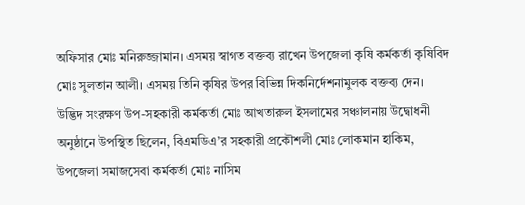অফিসার মোঃ মনিরুজ্জামান। এসময় স্বাগত বক্তব্য রাখেন উপজেলা কৃষি কর্মকর্তা কৃষিবিদ মোঃ সুলতান আলী। এসময় তিনি কৃষির উপর বিভিন্ন দিকনির্দেশনামুলক বক্তব্য দেন। উদ্ভিদ সংরক্ষণ উপ-সহকারী কর্মকর্তা মোঃ আখতারুল ইসলামের সঞ্চালনায় উদ্বোধনী অনুষ্ঠানে উপস্থিত ছিলেন, বিএমডিএ’র সহকারী প্রকৌশলী মোঃ লোকমান হাকিম, উপজেলা সমাজসেবা কর্মকর্তা মোঃ নাসিম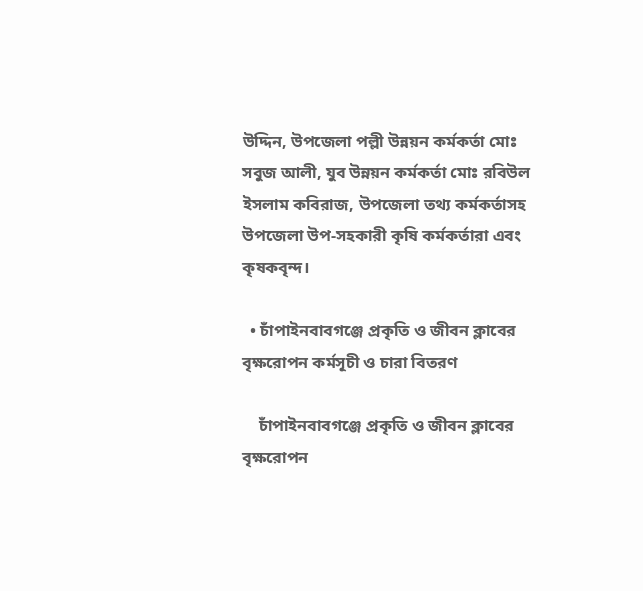উদ্দিন, উপজেলা পল্লী উন্নয়ন কর্মকর্তা মোঃ সবুজ আলী, যুব উন্নয়ন কর্মকর্তা মোঃ রবিউল ইসলাম কবিরাজ, উপজেলা তথ্য কর্মকর্তাসহ উপজেলা উপ-সহকারী কৃষি কর্মকর্তারা এবং কৃষকবৃন্দ।

  • চাঁপাইনবাবগঞ্জে প্রকৃতি ও জীবন ক্লাবের বৃক্ষরোপন কর্মসূচী ও চারা বিতরণ

    চাঁপাইনবাবগঞ্জে প্রকৃতি ও জীবন ক্লাবের বৃক্ষরোপন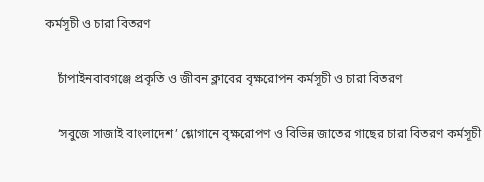কর্মসূচী ও চারা বিতরণ

    চাঁপাইনবাবগঞ্জে প্রকৃতি ও জীবন ক্লাবের বৃক্ষরোপন কর্মসূচী ও চারা বিতরণ

    ‘সবুজে সাজাই বাংলাদেশ’ শ্লোগানে বৃক্ষরোপণ ও বিভিন্ন জাতের গাছের চারা বিতরণ কর্মসূচী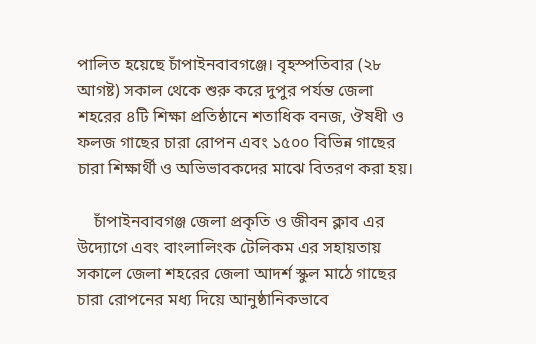পালিত হয়েছে চাঁপাইনবাবগঞ্জে। বৃহস্পতিবার (২৮ আগষ্ট) সকাল থেকে শুরু করে দুপুর পর্যন্ত জেলা শহরের ৪টি শিক্ষা প্রতিষ্ঠানে শতাধিক বনজ, ঔষধী ও ফলজ গাছের চারা রোপন এবং ১৫০০ বিভিন্ন গাছের চারা শিক্ষার্থী ও অভিভাবকদের মাঝে বিতরণ করা হয়।

    চাঁপাইনবাবগঞ্জ জেলা প্রকৃতি ও জীবন ক্লাব এর উদ্যোগে এবং বাংলালিংক টেলিকম এর সহায়তায় সকালে জেলা শহরের জেলা আদর্শ স্কুল মাঠে গাছের চারা রোপনের মধ্য দিয়ে আনুষ্ঠানিকভাবে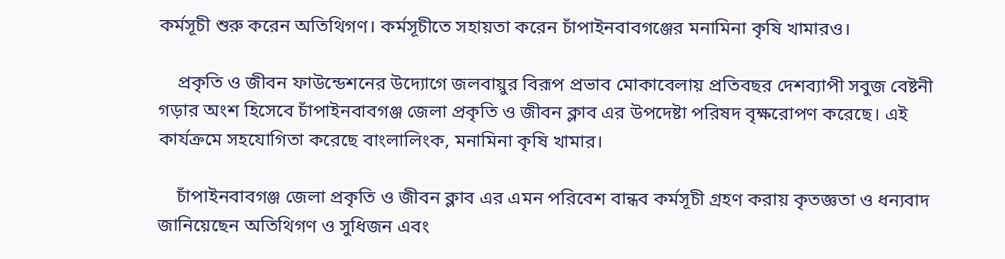কর্মসূচী শুরু করেন অতিথিগণ। কর্মসূচীতে সহায়তা করেন চাঁপাইনবাবগঞ্জের মনামিনা কৃষি খামারও।

    প্রকৃতি ও জীবন ফাউন্ডেশনের উদ্যোগে জলবায়ুর বিরূপ প্রভাব মোকাবেলায় প্রতিবছর দেশব্যাপী সবুজ বেষ্টনী গড়ার অংশ হিসেবে চাঁপাইনবাবগঞ্জ জেলা প্রকৃতি ও জীবন ক্লাব এর উপদেষ্টা পরিষদ বৃক্ষরোপণ করেছে। এই কার্যক্রমে সহযোগিতা করেছে বাংলালিংক, মনামিনা কৃষি খামার।

    চাঁপাইনবাবগঞ্জ জেলা প্রকৃতি ও জীবন ক্লাব এর এমন পরিবেশ বান্ধব কর্মসূচী গ্রহণ করায় কৃতজ্ঞতা ও ধন্যবাদ জানিয়েছেন অতিথিগণ ও সুধিজন এবং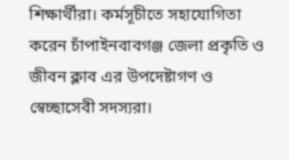শিক্ষার্থীরা। কর্মসূচীতে সহাযোগিতা করেন চাঁপাইনবাবগঞ্জ জেলা প্রকৃতি ও জীবন ক্লাব এর উপদেষ্টাগণ ও স্বেচ্ছাসেবী সদস্যরা।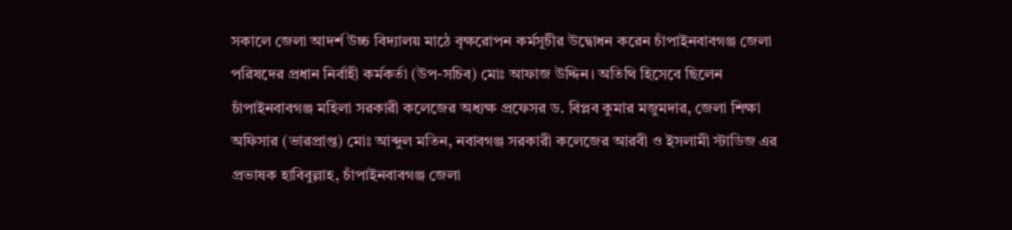সকালে জেলা আদর্শ উচ্চ বিদ্যালয় মাঠে বৃক্ষরোপন কর্মসূচীর উদ্বোধন করেন চাঁপাইনবাবগঞ্জ জেলা পরিষদের প্রধান নির্বাহী কর্মকর্তা (উপ-সচিব) মোঃ আফাজ উদ্দিন। অতিথি হিসেবে ছিলেন চাঁপাইনবাবগঞ্জ মহিলা সরকারী কলেজের অধ্যক্ষ প্রফেসর ড. বিপ্লব কুমার মজুমদার, জেলা শিক্ষা অফিসার (ভারপ্রাপ্ত) মোঃ আব্দুল মতিন, নবাবগঞ্জ সরকারী কলেজের আরবী ও ইসলামী স্টাডিজ এর প্রভাষক হাবিবুল্লাহ, চাঁপাইনবাবগঞ্জ জেলা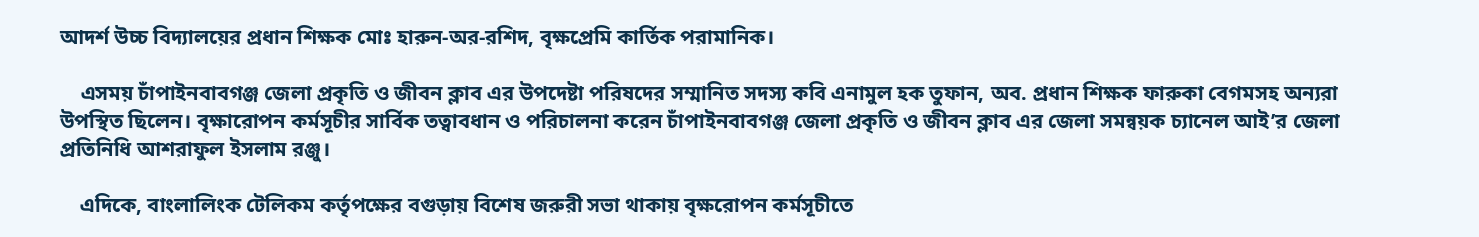আদর্শ উচ্চ বিদ্যালয়ের প্রধান শিক্ষক মোঃ হারুন-অর-রশিদ, বৃক্ষপ্রেমি কার্তিক পরামানিক।

    এসময় চাঁপাইনবাবগঞ্জ জেলা প্রকৃতি ও জীবন ক্লাব এর উপদেষ্টা পরিষদের সম্মানিত সদস্য কবি এনামুল হক তুফান, অব. প্রধান শিক্ষক ফারুকা বেগমসহ অন্যরা উপস্থিত ছিলেন। বৃক্ষারোপন কর্মসূচীর সার্বিক তত্বাবধান ও পরিচালনা করেন চাঁপাইনবাবগঞ্জ জেলা প্রকৃতি ও জীবন ক্লাব এর জেলা সমন্বয়ক চ্যানেল আই’র জেলা প্রতিনিধি আশরাফুল ইসলাম রঞ্জু।

    এদিকে, বাংলালিংক টেলিকম কর্তৃপক্ষের বগুড়ায় বিশেষ জরুরী সভা থাকায় বৃক্ষরোপন কর্মসূচীতে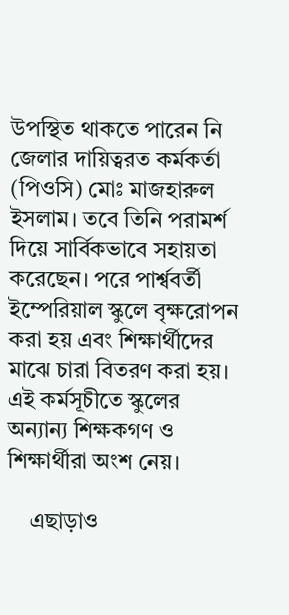উপস্থিত থাকতে পারেন নি জেলার দায়িত্বরত কর্মকর্তা (পিওসি) মোঃ মাজহারুল ইসলাম। তবে তিনি পরামর্শ দিয়ে সার্বিকভাবে সহায়তা করেছেন। পরে পার্শ্ববর্তী ইম্পেরিয়াল স্কুলে বৃক্ষরোপন করা হয় এবং শিক্ষার্থীদের মাঝে চারা বিতরণ করা হয়। এই কর্মসূচীতে স্কুলের অন্যান্য শিক্ষকগণ ও শিক্ষার্থীরা অংশ নেয়।

    এছাড়াও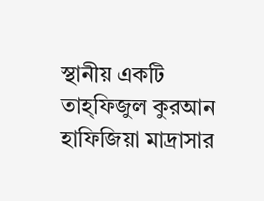স্থানীয় একটি তাহ্ফিজুল কুরআন হাফিজিয়া মাদ্রাসার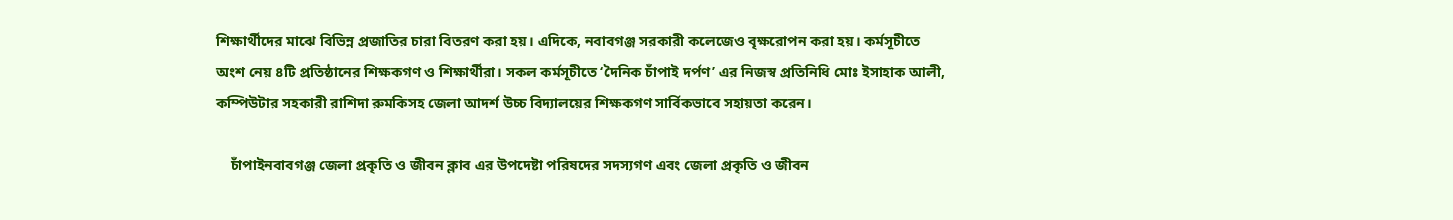শিক্ষার্থীদের মাঝে বিভিন্ন প্রজাতির চারা বিতরণ করা হয়। এদিকে, নবাবগঞ্জ সরকারী কলেজেও বৃক্ষরোপন করা হয়। কর্মসূচীতে অংশ নেয় ৪টি প্রতিষ্ঠানের শিক্ষকগণ ও শিক্ষার্থীরা। সকল কর্মসূচীতে ‘দৈনিক চাঁপাই দর্পণ’ এর নিজস্ব প্রতিনিধি মোঃ ইসাহাক আলী, কম্পিউটার সহকারী রাশিদা রুমকিসহ জেলা আদর্শ উচ্চ বিদ্যালয়ের শিক্ষকগণ সার্বিকভাবে সহায়তা করেন।

    চাঁপাইনবাবগঞ্জ জেলা প্রকৃতি ও জীবন ক্লাব এর উপদেষ্টা পরিষদের সদস্যগণ এবং জেলা প্রকৃতি ও জীবন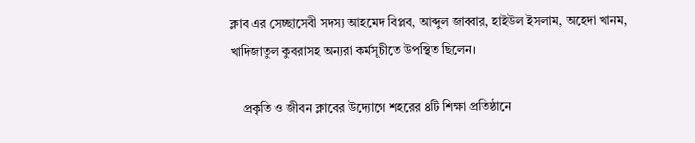ক্লাব এর সেচ্ছাসেবী সদস্য আহমেদ বিপ্লব, আব্দুল জাব্বার, হাইউল ইসলাম, অহেদা খানম, খাদিজাতুল কুবরাসহ অন্যরা কর্মসূচীতে উপস্থিত ছিলেন।

    প্রকৃতি ও জীবন ক্লাবের উদ্যোগে শহরের ৪টি শিক্ষা প্রতিষ্ঠানে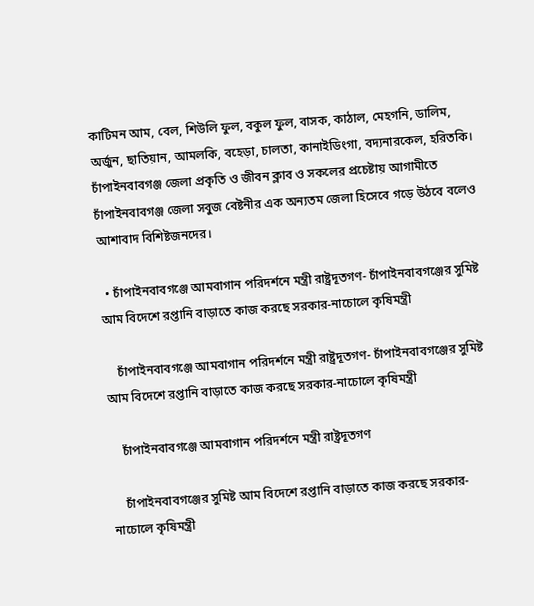কাটিমন আম, বেল, শিউলি ফুল, বকুল ফুল, বাসক, কাঠাল, মেহগনি, ডালিম, অর্জুন, ছাতিয়ান, আমলকি, বহেড়া, চালতা, কানাইডিংগা, বদ্যনারকেল, হরিতকি। চাঁপাইনবাবগঞ্জ জেলা প্রকৃতি ও জীবন ক্লাব ও সকলের প্রচেষ্টায় আগামীতে চাঁপাইনবাবগঞ্জ জেলা সবুজ বেষ্টনীর এক অন্যতম জেলা হিসেবে গড়ে উঠবে বলেও আশাবাদ বিশিষ্টজনদের।

  • চাঁপাইনবাবগঞ্জে আমবাগান পরিদর্শনে মন্ত্রী রাষ্ট্রদূতগণ- চাঁপাইনবাবগঞ্জের সুমিষ্ট আম বিদেশে রপ্তানি বাড়াতে কাজ করছে সরকার-নাচোলে কৃষিমন্ত্রী

    চাঁপাইনবাবগঞ্জে আমবাগান পরিদর্শনে মন্ত্রী রাষ্ট্রদূতগণ- চাঁপাইনবাবগঞ্জের সুমিষ্ট আম বিদেশে রপ্তানি বাড়াতে কাজ করছে সরকার-নাচোলে কৃষিমন্ত্রী

    চাঁপাইনবাবগঞ্জে আমবাগান পরিদর্শনে মন্ত্রী রাষ্ট্রদূতগণ

    চাঁপাইনবাবগঞ্জের সুমিষ্ট আম বিদেশে রপ্তানি বাড়াতে কাজ করছে সরকার-নাচোলে কৃষিমন্ত্রী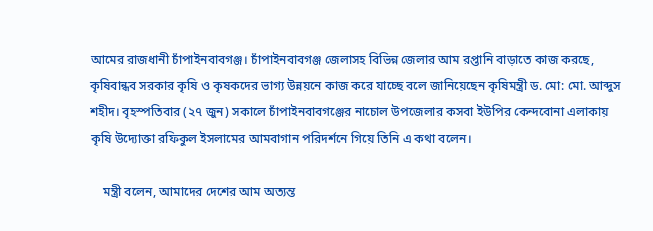আমের রাজধানী চাঁপাইনবাবগঞ্জ। চাঁপাইনবাবগঞ্জ জেলাসহ বিভিন্ন জেলার আম রপ্তানি বাড়াতে কাজ করছে, কৃষিবান্ধব সরকার কৃষি ও কৃষকদের ভাগ্য উন্নয়নে কাজ করে যাচ্ছে বলে জানিয়েছেন কৃষিমন্ত্রী ড. মো: মো. আব্দুস শহীদ। বৃহস্পতিবার (২৭ জুন) সকালে চাঁপাইনবাবগঞ্জের নাচোল উপজেলার কসবা ইউপির কেন্দবোনা এলাকায় কৃষি উদ্যোক্তা রফিকুল ইসলামের আমবাগান পরিদর্শনে গিয়ে তিনি এ কথা বলেন।

    মন্ত্রী বলেন, আমাদের দেশের আম অত্যন্ত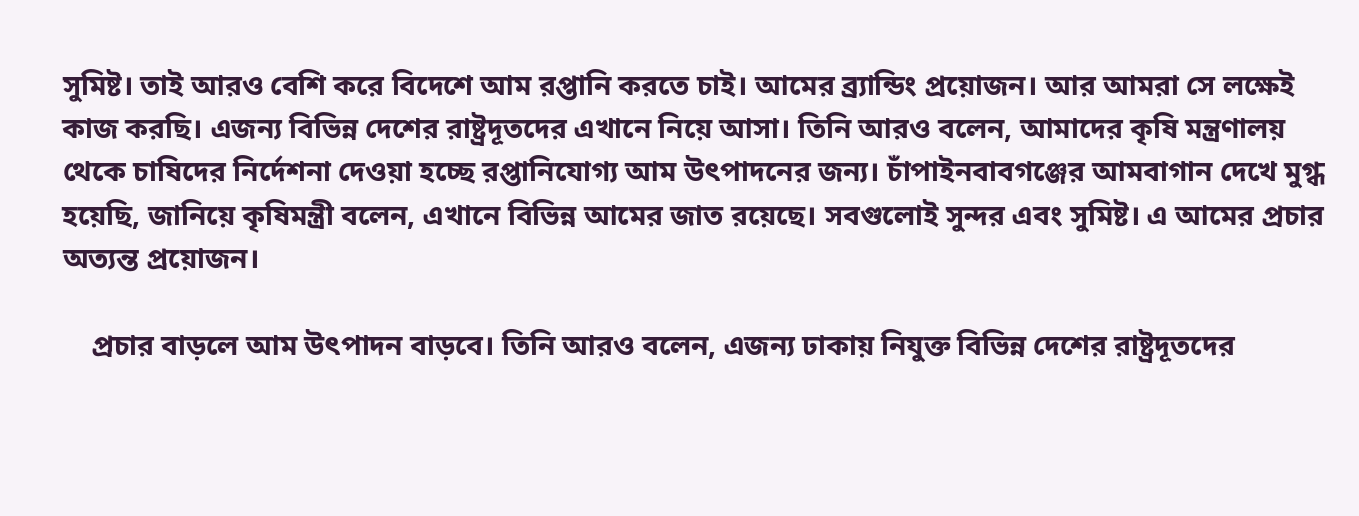সুমিষ্ট। তাই আরও বেশি করে বিদেশে আম রপ্তানি করতে চাই। আমের ব্র্যান্ডিং প্রয়োজন। আর আমরা সে লক্ষেই কাজ করছি। এজন্য বিভিন্ন দেশের রাষ্ট্রদূতদের এখানে নিয়ে আসা। তিনি আরও বলেন, আমাদের কৃষি মন্ত্রণালয় থেকে চাষিদের নির্দেশনা দেওয়া হচ্ছে রপ্তানিযোগ্য আম উৎপাদনের জন্য। চাঁপাইনবাবগঞ্জের আমবাগান দেখে মুগ্ধ হয়েছি, জানিয়ে কৃষিমন্ত্রী বলেন, এখানে বিভিন্ন আমের জাত রয়েছে। সবগুলোই সুন্দর এবং সুমিষ্ট। এ আমের প্রচার অত্যন্ত প্রয়োজন।

    প্রচার বাড়লে আম উৎপাদন বাড়বে। তিনি আরও বলেন, এজন্য ঢাকায় নিযুক্ত বিভিন্ন দেশের রাষ্ট্রদূতদের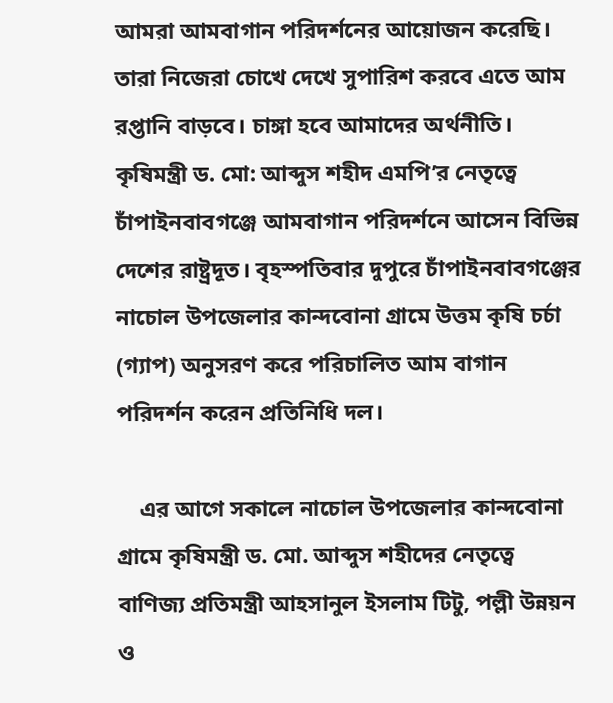আমরা আমবাগান পরিদর্শনের আয়োজন করেছি। তারা নিজেরা চোখে দেখে সুপারিশ করবে এতে আম রপ্তানি বাড়বে। চাঙ্গা হবে আমাদের অর্থনীতি। কৃষিমন্ত্রী ড. মো: আব্দুস শহীদ এমপি’র নেতৃত্বে চাঁপাইনবাবগঞ্জে আমবাগান পরিদর্শনে আসেন বিভিন্ন দেশের রাষ্ট্রদূত। বৃহস্পতিবার দুপুরে চাঁপাইনবাবগঞ্জের নাচোল উপজেলার কান্দবোনা গ্রামে উত্তম কৃষি চর্চা (গ্যাপ) অনুসরণ করে পরিচালিত আম বাগান পরিদর্শন করেন প্রতিনিধি দল।

    এর আগে সকালে নাচোল উপজেলার কান্দবোনা গ্রামে কৃষিমন্ত্রী ড. মো. আব্দুস শহীদের নেতৃত্বে বাণিজ্য প্রতিমন্ত্রী আহসানুল ইসলাম টিটু, পল্লী উন্নয়ন ও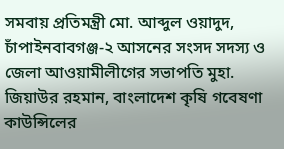সমবায় প্রতিমন্ত্রী মো. আব্দুল ওয়াদুদ, চাঁপাইনবাবগঞ্জ-২ আসনের সংসদ সদস্য ও জেলা আওয়ামীলীগের সভাপতি মুহা. জিয়াউর রহমান, বাংলাদেশ কৃষি গবেষণা কাউন্সিলের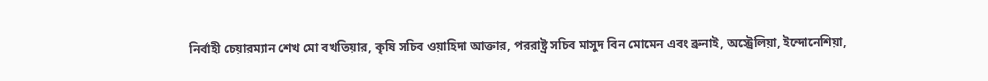নির্বাহী চেয়ারম্যান শেখ মো বখতিয়ার, কৃষি সচিব ওয়াহিদা আক্তার, পররাষ্ট্র সচিব মাসুদ বিন মোমেন এবং ব্রুনাই, অস্ট্রেলিয়া, ইন্দোনেশিয়া,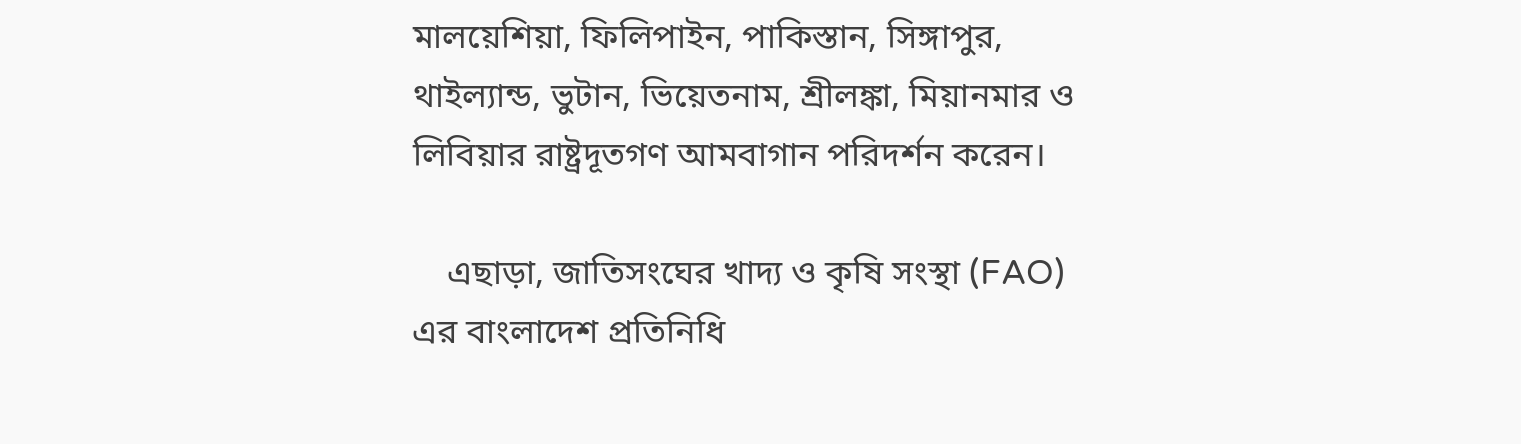মালয়েশিয়া, ফিলিপাইন, পাকিস্তান, সিঙ্গাপুর, থাইল্যান্ড, ভুটান, ভিয়েতনাম, শ্রীলঙ্কা, মিয়ানমার ও লিবিয়ার রাষ্ট্রদূতগণ আমবাগান পরিদর্শন করেন।

    এছাড়া, জাতিসংঘের খাদ্য ও কৃষি সংস্থা (FAO) এর বাংলাদেশ প্রতিনিধি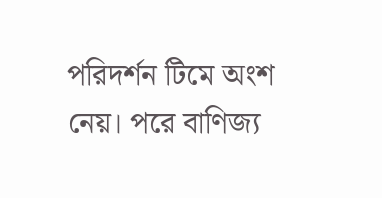পরিদর্শন টিমে অংশ নেয়। পরে বাণিজ্য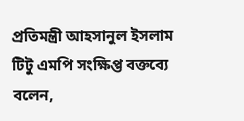প্রতিমন্ত্রী আহসানুল ইসলাম টিটু এমপি সংক্ষিপ্ত বক্তব্যে বলেন,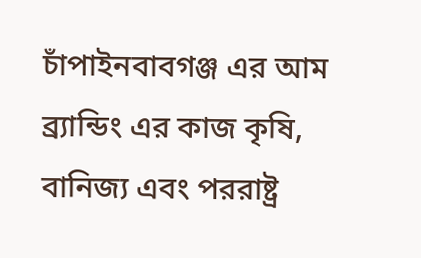চাঁপাইনবাবগঞ্জ এর আম ব্র্যান্ডিং এর কাজ কৃষি, বানিজ্য এবং পররাষ্ট্র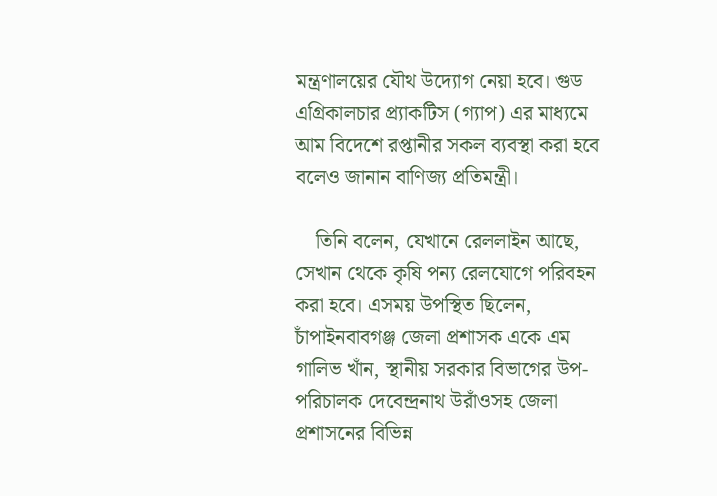মন্ত্রণালয়ের যৌথ উদ্যোগ নেয়া হবে। গুড এগ্রিকালচার প্র্যাকটিস (গ্যাপ) এর মাধ্যমে আম বিদেশে রপ্তানীর সকল ব্যবস্থা করা হবে বলেও জানান বাণিজ্য প্রতিমন্ত্রী।

    তিনি বলেন, যেখানে রেললাইন আছে, সেখান থেকে কৃষি পন্য রেলযোগে পরিবহন করা হবে। এসময় উপস্থিত ছিলেন, চাঁপাইনবাবগঞ্জ জেলা প্রশাসক একে এম গালিভ খাঁন, স্থানীয় সরকার বিভাগের উপ-পরিচালক দেবেন্দ্রনাথ উরাঁওসহ জেলা প্রশাসনের বিভিন্ন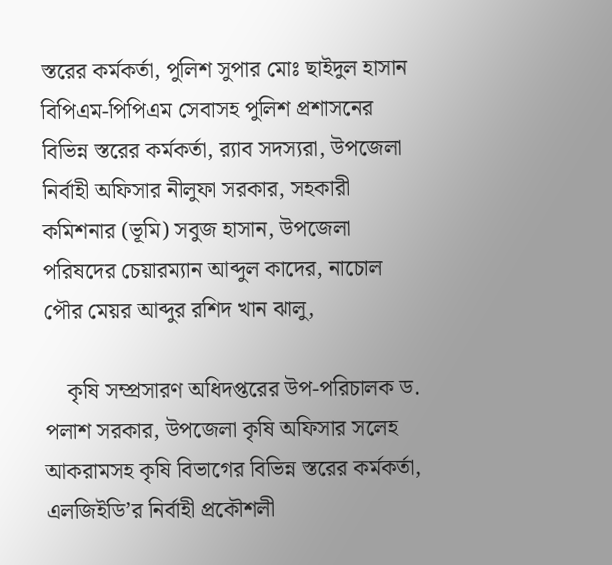স্তরের কর্মকর্তা, পুলিশ সুপার মোঃ ছাইদুল হাসান বিপিএম-পিপিএম সেবাসহ পুলিশ প্রশাসনের বিভিন্ন স্তরের কর্মকর্তা, র‌্যাব সদস্যরা, উপজেলা নির্বাহী অফিসার নীলুফা সরকার, সহকারী কমিশনার (ভূমি) সবুজ হাসান, উপজেলা পরিষদের চেয়ারম্যান আব্দুল কাদের, নাচোল পৌর মেয়র আব্দুর রশিদ খান ঝালু,

    কৃষি সম্প্রসারণ অধিদপ্তরের উপ-পরিচালক ড. পলাশ সরকার, উপজেলা কৃষি অফিসার সলেহ আকরামসহ কৃষি বিভাগের বিভিন্ন স্তরের কর্মকর্তা, এলজিইডি’র নির্বাহী প্রকৌশলী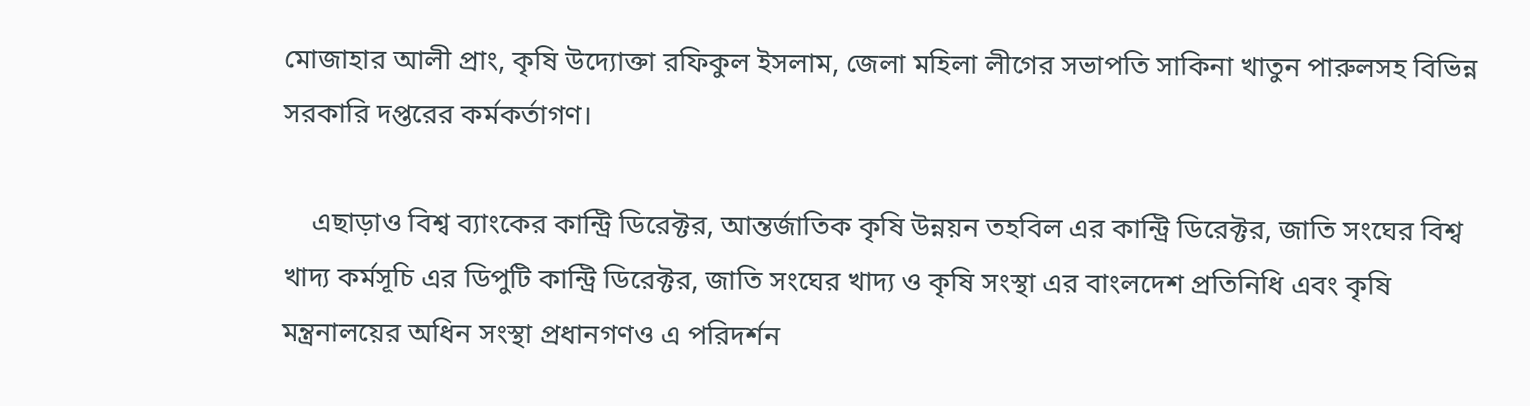মোজাহার আলী প্রাং, কৃষি উদ্যোক্তা রফিকুল ইসলাম, জেলা মহিলা লীগের সভাপতি সাকিনা খাতুন পারুলসহ বিভিন্ন সরকারি দপ্তরের কর্মকর্তাগণ।

    এছাড়াও বিশ্ব ব্যাংকের কান্ট্রি ডিরেক্টর, আন্তর্জাতিক কৃষি উন্নয়ন তহবিল এর কান্ট্রি ডিরেক্টর, জাতি সংঘের বিশ্ব খাদ্য কর্মসূচি এর ডিপুটি কান্ট্রি ডিরেক্টর, জাতি সংঘের খাদ্য ও কৃষি সংস্থা এর বাংলদেশ প্রতিনিধি এবং কৃষি মন্ত্রনালয়ের অধিন সংস্থা প্রধানগণও এ পরিদর্শন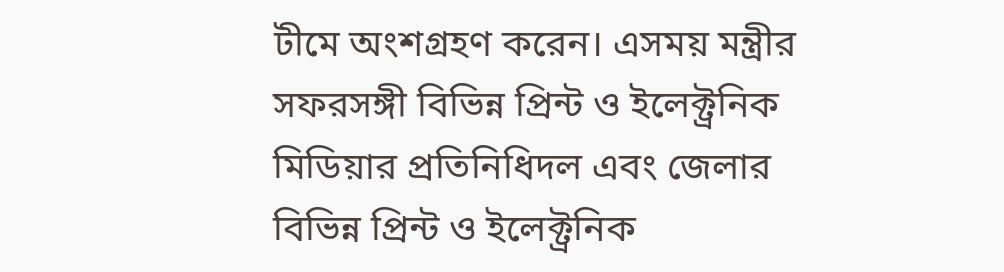টীমে অংশগ্রহণ করেন। এসময় মন্ত্রীর সফরসঙ্গী বিভিন্ন প্রিন্ট ও ইলেক্ট্রনিক মিডিয়ার প্রতিনিধিদল এবং জেলার বিভিন্ন প্রিন্ট ও ইলেক্ট্রনিক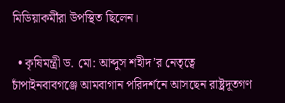মিডিয়াকর্মীরা উপস্থিত ছিলেন।

  • কৃষিমন্ত্রী ড. মো: আব্দুস শহীদ’র নেতৃত্বে চাঁপাইনবাবগঞ্জে আমবাগান পরিদর্শনে আসছেন রাষ্ট্রদূতগণ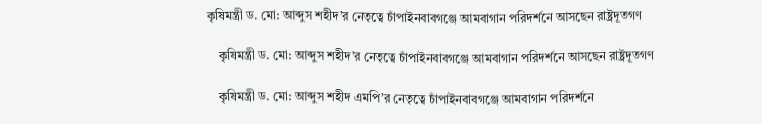কৃষিমন্ত্রী ড. মো: আব্দুস শহীদ’র নেতৃত্বে চাঁপাইনবাবগঞ্জে আমবাগান পরিদর্শনে আসছেন রাষ্ট্রদূতগণ

    কৃষিমন্ত্রী ড. মো: আব্দুস শহীদ’র নেতৃত্বে চাঁপাইনবাবগঞ্জে আমবাগান পরিদর্শনে আসছেন রাষ্ট্রদূতগণ

    কৃষিমন্ত্রী ড. মো: আব্দুস শহীদ এমপি’র নেতৃত্বে চাঁপাইনবাবগঞ্জে আমবাগান পরিদর্শনে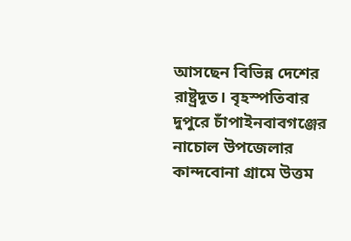আসছেন বিভিন্ন দেশের রাষ্ট্রদূত। বৃহস্পতিবার দুপুরে চাঁপাইনবাবগঞ্জের নাচোল উপজেলার কান্দবোনা গ্রামে উত্তম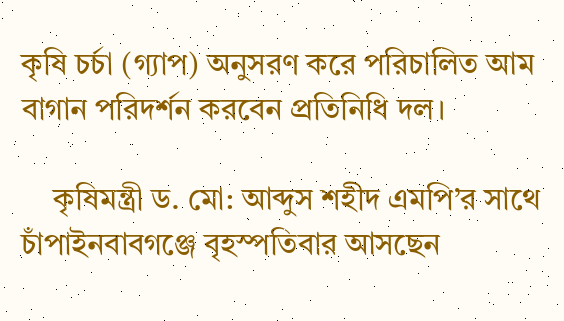কৃষি চর্চা (গ্যাপ) অনুসরণ করে পরিচালিত আম বাগান পরিদর্শন করবেন প্রতিনিধি দল।

    কৃষিমন্ত্রী ড. মো: আব্দুস শহীদ এমপি’র সাথে চাঁপাইনবাবগঞ্জে বৃহস্পতিবার আসছেন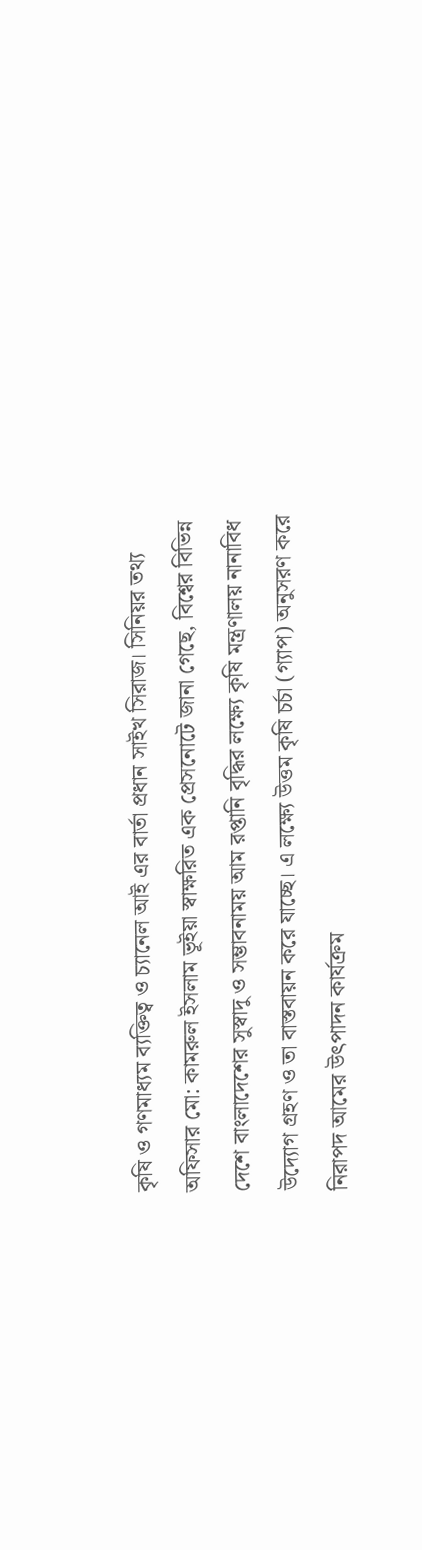কৃষি ও গণমাধ্যম ব্যক্তিত্ব ও চ্যানেল আই এর বার্তা প্রধান সাইখ সিরাজ। সিনিয়র তথ্য অফিসার মো: কামরুল ইসলাম ভূইয়া স্বাক্ষরিত এক প্রেসনোটে জানা গেছে, বিশ্বের বিভিন্ন দেশে বাংলাদেশের সুস্বাদু ও সম্ভাবনাময় আম রপ্তানি বৃদ্ধির লক্ষ্যে কৃষি মন্ত্রণালয় নানাবিধ উদ্যোগ গ্রহণ ও তা বাস্তবায়ন করে যাচ্ছে। এ লক্ষ্যে উত্তম কৃষি চর্চা (গ্যাপ) অনুসরণ করে নিরাপদ আমের উৎপাদন কার্যক্রম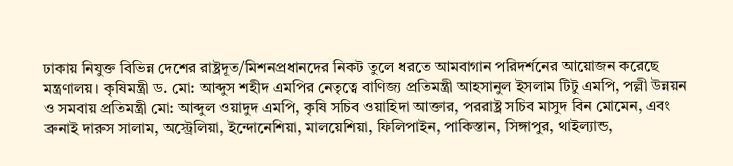ঢাকায় নিযুক্ত বিভিন্ন দেশের রাষ্ট্রদূত/মিশনপ্রধানদের নিকট তুলে ধরতে আমবাগান পরিদর্শনের আয়োজন করেছে মন্ত্রণালয়। কৃষিমন্ত্রী ড. মো: আব্দুস শহীদ এমপির নেতৃত্বে বাণিজ্য প্রতিমন্ত্রী আহসানুল ইসলাম টিটু এমপি, পল্লী উন্নয়ন ও সমবায় প্রতিমন্ত্রী মো: আব্দুল ওয়াদুদ এমপি, কৃষি সচিব ওয়াহিদা আক্তার, পররাষ্ট্র সচিব মাসুদ বিন মোমেন, এবং ব্রুনাই দারুস সালাম, অস্ট্রেলিয়া, ইন্দোনেশিয়া, মালয়েশিয়া, ফিলিপাইন, পাকিস্তান, সিঙ্গাপুর, থাইল্যান্ড,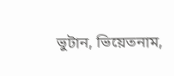ভুটান, ভিয়েতনাম,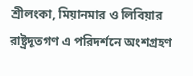শ্রীলংকা, মিয়ানমার ও লিবিয়ার রাষ্ট্রদূতগণ এ পরিদর্শনে অংশগ্রহণ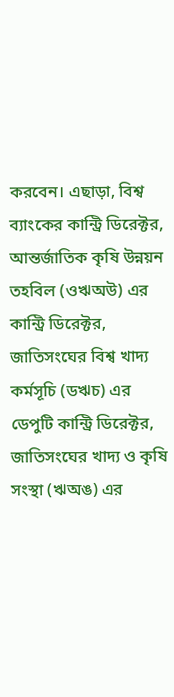করবেন। এছাড়া, বিশ্ব ব্যাংকের কান্ট্রি ডিরেক্টর, আন্তর্জাতিক কৃষি উন্নয়ন তহবিল (ওঋঅউ) এর কান্ট্রি ডিরেক্টর, জাতিসংঘের বিশ্ব খাদ্য কর্মসূচি (ডঋচ) এর ডেপুটি কান্ট্রি ডিরেক্টর, জাতিসংঘের খাদ্য ও কৃষি সংস্থা (ঋঅঙ) এর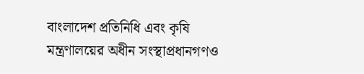বাংলাদেশ প্রতিনিধি এবং কৃষি মন্ত্রণালয়ের অধীন সংস্থাপ্রধানগণও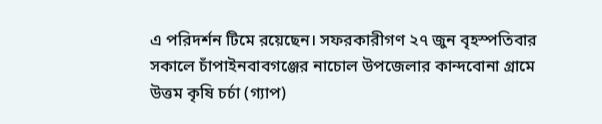এ পরিদর্শন টিমে রয়েছেন। সফরকারীগণ ২৭ জুন বৃহস্পতিবার সকালে চাঁপাইনবাবগঞ্জের নাচোল উপজেলার কান্দবোনা গ্রামে উত্তম কৃষি চর্চা (গ্যাপ)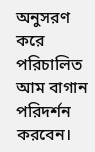অনুসরণ করে পরিচালিত আম বাগান পরিদর্শন করবেন।